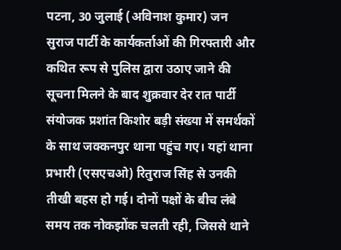पटना, 30 जुलाई (अविनाश कुमार) जन सुराज पार्टी के कार्यकर्ताओं की गिरफ्तारी और कथित रूप से पुलिस द्वारा उठाए जाने की सूचना मिलने के बाद शुक्रवार देर रात पार्टी संयोजक प्रशांत किशोर बड़ी संख्या में समर्थकों के साथ जक्कनपुर थाना पहुंच गए। यहां थाना प्रभारी (एसएचओ) रितुराज सिंह से उनकी तीखी बहस हो गई। दोनों पक्षों के बीच लंबे समय तक नोकझोंक चलती रही, जिससे थाने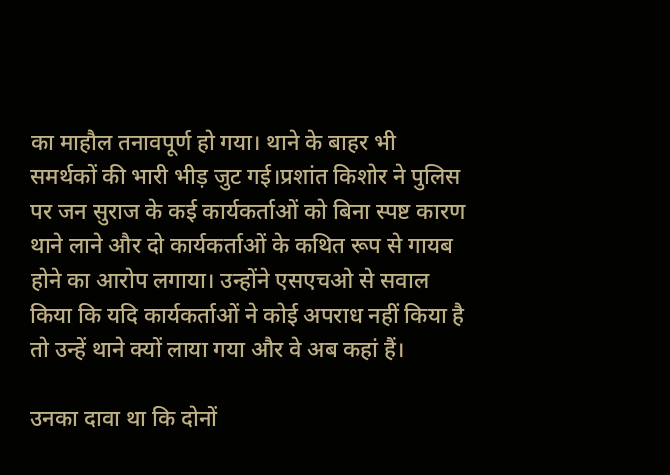का माहौल तनावपूर्ण हो गया। थाने के बाहर भी समर्थकों की भारी भीड़ जुट गई।प्रशांत किशोर ने पुलिस पर जन सुराज के कई कार्यकर्ताओं को बिना स्पष्ट कारण थाने लाने और दो कार्यकर्ताओं के कथित रूप से गायब होने का आरोप लगाया। उन्होंने एसएचओ से सवाल किया कि यदि कार्यकर्ताओं ने कोई अपराध नहीं किया है तो उन्हें थाने क्यों लाया गया और वे अब कहां हैं।

उनका दावा था कि दोनों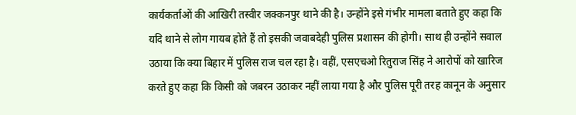कार्यकर्ताओं की आखिरी तस्वीर जक्कनपुर थाने की है। उन्होंने इसे गंभीर मामला बताते हुए कहा कि यदि थाने से लोग गायब होते हैं तो इसकी जवाबदेही पुलिस प्रशासन की होगी। साथ ही उन्होंने सवाल उठाया कि क्या बिहार में पुलिस राज चल रहा है। वहीं, एसएचओ रितुराज सिंह ने आरोपों को खारिज करते हुए कहा कि किसी को जबरन उठाकर नहीं लाया गया है और पुलिस पूरी तरह कानून के अनुसार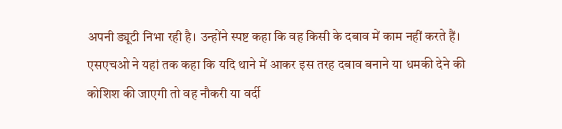अपनी ड्यूटी निभा रही है। उन्होंने स्पष्ट कहा कि वह किसी के दबाव में काम नहीं करते हैं। एसएचओ ने यहां तक कहा कि यदि थाने में आकर इस तरह दबाव बनाने या धमकी देने की कोशिश की जाएगी तो वह नौकरी या वर्दी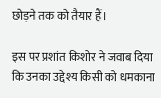छोड़ने तक को तैयार हैं।

इस पर प्रशांत किशोर ने जवाब दिया कि उनका उद्देश्य किसी को धमकाना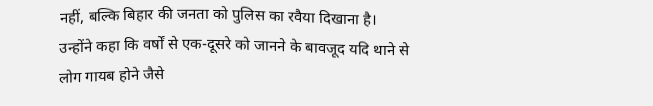नहीं, बल्कि बिहार की जनता को पुलिस का रवैया दिखाना है। उन्होंने कहा कि वर्षों से एक-दूसरे को जानने के बावजूद यदि थाने से लोग गायब होने जैसे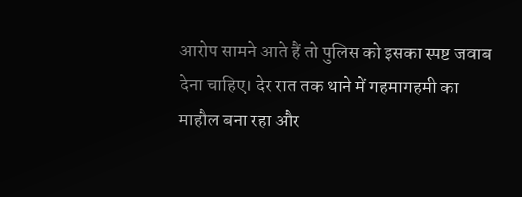आरोप सामने आते हैं तो पुलिस को इसका स्पष्ट जवाब देना चाहिए। देर रात तक थाने में गहमागहमी का माहौल बना रहा और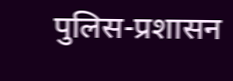पुलिस-प्रशासन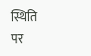स्थिति पर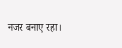नजर बनाए रहा।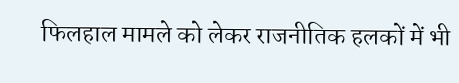फिलहाल मामले को लेकर राजनीतिक हलकों में भी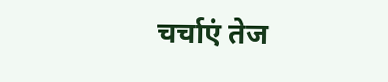चर्चाएं तेज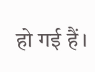हो गई हैं।